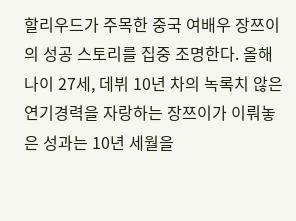할리우드가 주목한 중국 여배우 장쯔이의 성공 스토리를 집중 조명한다. 올해 나이 27세, 데뷔 10년 차의 녹록치 않은 연기경력을 자랑하는 장쯔이가 이뤄놓은 성과는 10년 세월을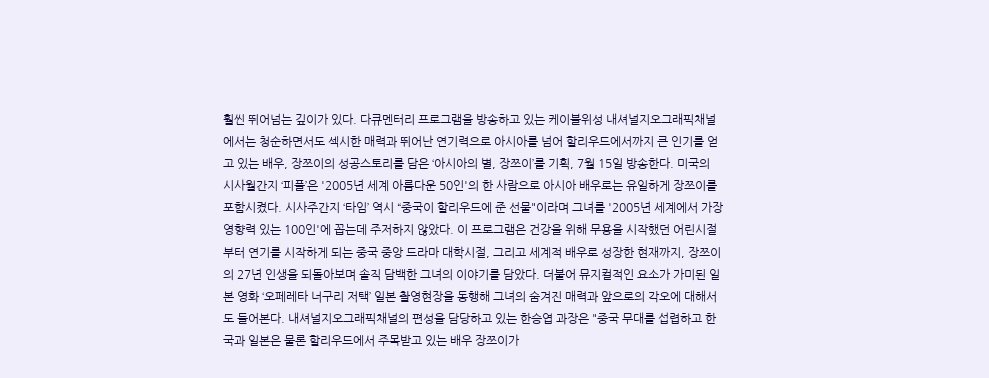훨씬 뛰어넘는 깊이가 있다. 다큐멘터리 프로그램을 방송하고 있는 케이블위성 내셔널지오그래픽채널에서는 청순하면서도 섹시한 매력과 뛰어난 연기력으로 아시아를 넘어 할리우드에서까지 큰 인기를 얻고 있는 배우, 장쯔이의 성공스토리를 담은 ‘아시아의 별, 장쯔이’를 기획, 7월 15일 방송한다. 미국의 시사월간지 ‘피플’은 '2005년 세계 아름다운 50인'의 한 사람으로 아시아 배우로는 유일하게 장쯔이를 포함시켰다. 시사주간지 ‘타임’ 역시 “중국이 할리우드에 준 선물"이라며 그녀를 '2005년 세계에서 가장 영향력 있는 100인'에 꼽는데 주저하지 않았다. 이 프로그램은 건강을 위해 무용을 시작했던 어린시절부터 연기를 시작하게 되는 중국 중앙 드라마 대학시절, 그리고 세계적 배우로 성장한 현재까지, 장쯔이의 27년 인생을 되돌아보며 솔직 담백한 그녀의 이야기를 담았다. 더불어 뮤지컬적인 요소가 가미된 일본 영화 ‘오페레타 너구리 저택’ 일본 촬영현장을 동행해 그녀의 숨겨진 매력과 앞으로의 각오에 대해서도 들어본다. 내셔널지오그래픽채널의 편성을 담당하고 있는 한승엽 과장은 "중국 무대를 섭렵하고 한국과 일본은 물론 할리우드에서 주목받고 있는 배우 장쯔이가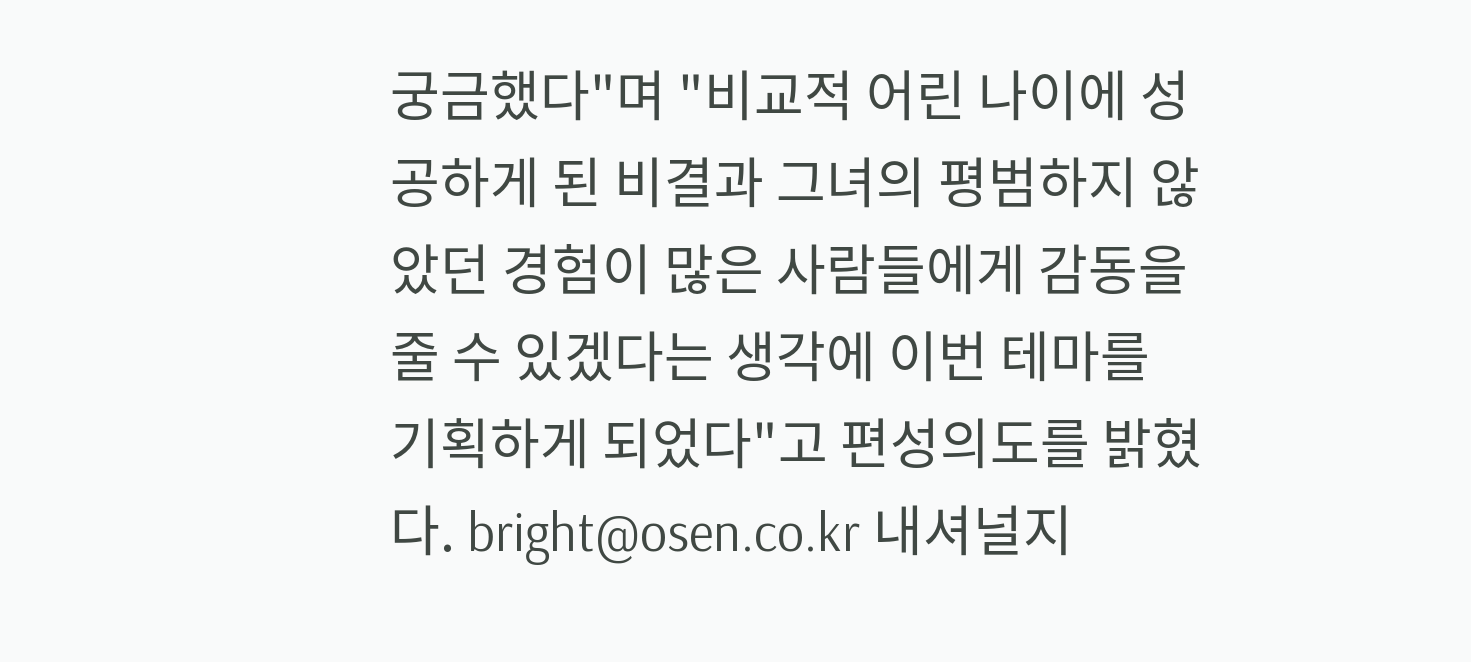궁금했다"며 "비교적 어린 나이에 성공하게 된 비결과 그녀의 평범하지 않았던 경험이 많은 사람들에게 감동을 줄 수 있겠다는 생각에 이번 테마를 기획하게 되었다"고 편성의도를 밝혔다. bright@osen.co.kr 내셔널지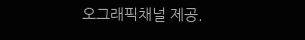오그래픽채널 제공.